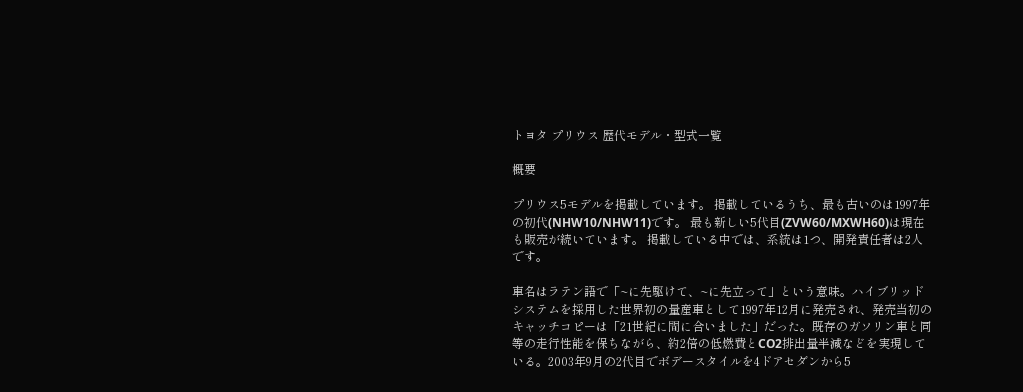トヨタ プリウス 歴代モデル・型式一覧

概要

プリウス5モデルを掲載しています。 掲載しているうち、最も古いのは1997年の初代(NHW10/NHW11)です。 最も新しい5代目(ZVW60/MXWH60)は現在も販売が続いています。 掲載している中では、系統は1つ、開発責任者は2人です。

車名はラテン語で「~に先駆けて、~に先立って」という意味。ハイブリッドシステムを採用した世界初の量産車として1997年12月に発売され、発売当初のキャッチコピーは「21世紀に間に合いました」だった。既存のガソリン車と同等の走行性能を保ちながら、約2倍の低燃費とCO2排出量半減などを実現している。2003年9月の2代目でボデースタイルを4ドアセダンから5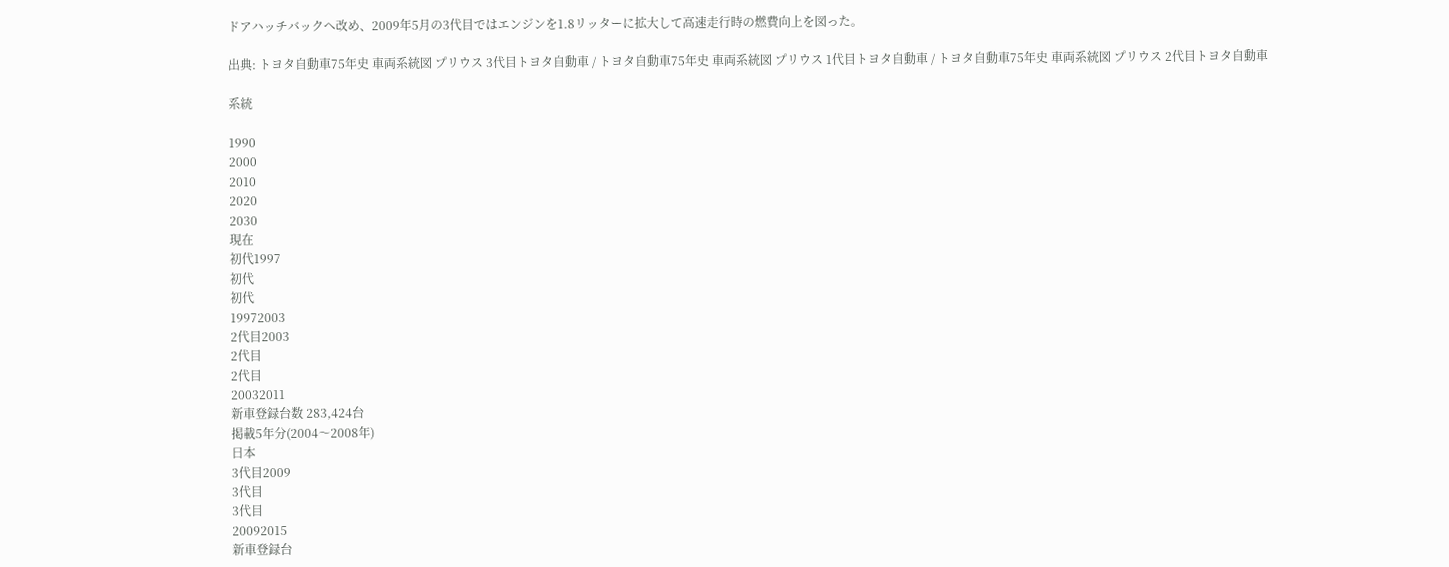ドアハッチバックへ改め、2009年5月の3代目ではエンジンを1.8リッターに拡大して高速走行時の燃費向上を図った。

出典: トヨタ自動車75年史 車両系統図 プリウス 3代目トヨタ自動車 / トヨタ自動車75年史 車両系統図 プリウス 1代目トヨタ自動車 / トヨタ自動車75年史 車両系統図 プリウス 2代目トヨタ自動車

系統

1990
2000
2010
2020
2030
現在
初代1997
初代
初代
19972003
2代目2003
2代目
2代目
20032011
新車登録台数 283,424台
掲載5年分(2004〜2008年)
日本
3代目2009
3代目
3代目
20092015
新車登録台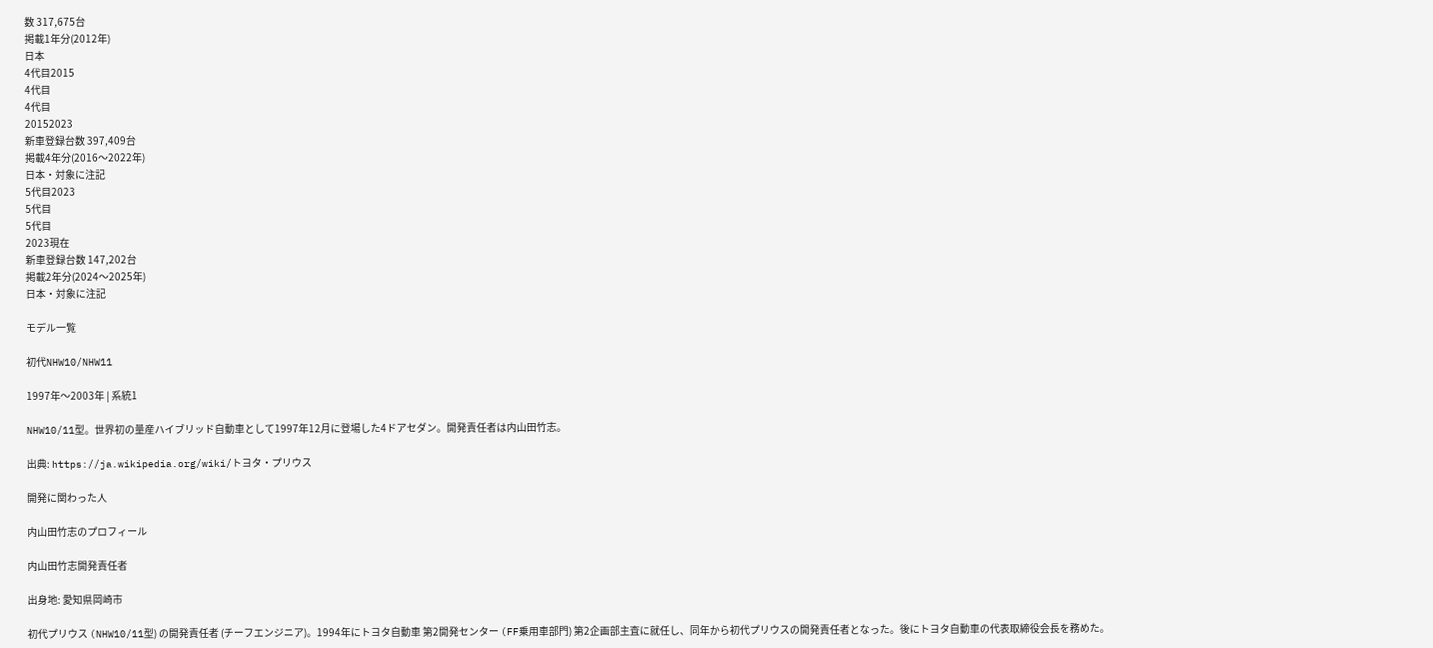数 317,675台
掲載1年分(2012年)
日本
4代目2015
4代目
4代目
20152023
新車登録台数 397,409台
掲載4年分(2016〜2022年)
日本・対象に注記
5代目2023
5代目
5代目
2023現在
新車登録台数 147,202台
掲載2年分(2024〜2025年)
日本・対象に注記

モデル一覧

初代NHW10/NHW11

1997年〜2003年 | 系統1

NHW10/11型。世界初の量産ハイブリッド自動車として1997年12月に登場した4ドアセダン。開発責任者は内山田竹志。

出典: https://ja.wikipedia.org/wiki/トヨタ・プリウス

開発に関わった人

内山田竹志のプロフィール

内山田竹志開発責任者

出身地: 愛知県岡崎市

初代プリウス (NHW10/11型) の開発責任者 (チーフエンジニア)。1994年にトヨタ自動車 第2開発センター (FF乗用車部門) 第2企画部主査に就任し、同年から初代プリウスの開発責任者となった。後にトヨタ自動車の代表取締役会長を務めた。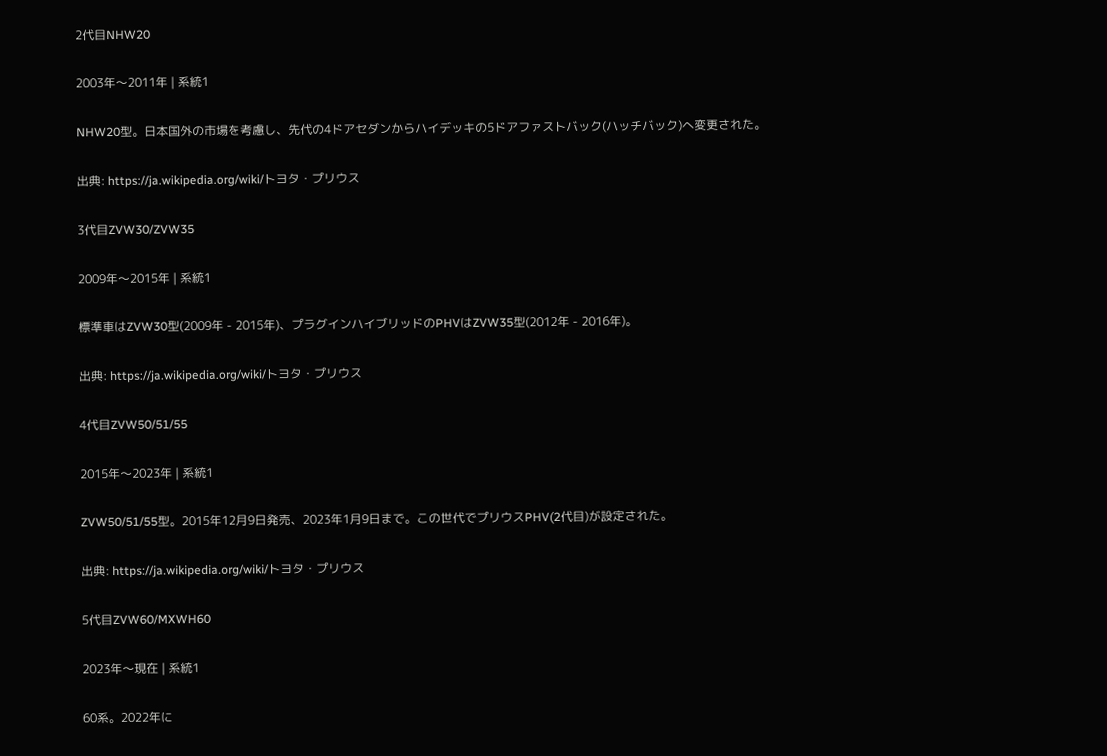2代目NHW20

2003年〜2011年 | 系統1

NHW20型。日本国外の市場を考慮し、先代の4ドアセダンからハイデッキの5ドアファストバック(ハッチバック)へ変更された。

出典: https://ja.wikipedia.org/wiki/トヨタ・プリウス

3代目ZVW30/ZVW35

2009年〜2015年 | 系統1

標準車はZVW30型(2009年 - 2015年)、プラグインハイブリッドのPHVはZVW35型(2012年 - 2016年)。

出典: https://ja.wikipedia.org/wiki/トヨタ・プリウス

4代目ZVW50/51/55

2015年〜2023年 | 系統1

ZVW50/51/55型。2015年12月9日発売、2023年1月9日まで。この世代でプリウスPHV(2代目)が設定された。

出典: https://ja.wikipedia.org/wiki/トヨタ・プリウス

5代目ZVW60/MXWH60

2023年〜現在 | 系統1

60系。2022年に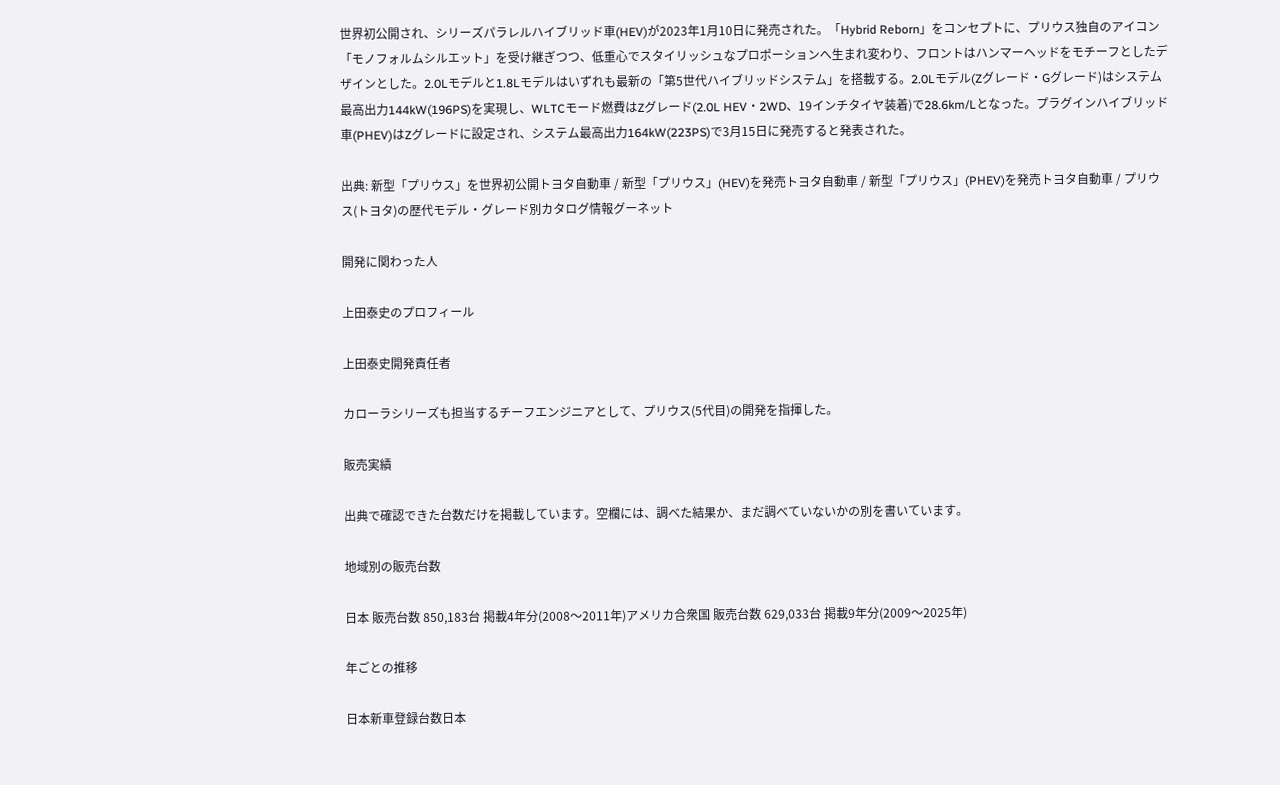世界初公開され、シリーズパラレルハイブリッド車(HEV)が2023年1月10日に発売された。「Hybrid Reborn」をコンセプトに、プリウス独自のアイコン「モノフォルムシルエット」を受け継ぎつつ、低重心でスタイリッシュなプロポーションへ生まれ変わり、フロントはハンマーヘッドをモチーフとしたデザインとした。2.0Lモデルと1.8Lモデルはいずれも最新の「第5世代ハイブリッドシステム」を搭載する。2.0Lモデル(Zグレード・Gグレード)はシステム最高出力144kW(196PS)を実現し、WLTCモード燃費はZグレード(2.0L HEV・2WD、19インチタイヤ装着)で28.6km/Lとなった。プラグインハイブリッド車(PHEV)はZグレードに設定され、システム最高出力164kW(223PS)で3月15日に発売すると発表された。

出典: 新型「プリウス」を世界初公開トヨタ自動車 / 新型「プリウス」(HEV)を発売トヨタ自動車 / 新型「プリウス」(PHEV)を発売トヨタ自動車 / プリウス(トヨタ)の歴代モデル・グレード別カタログ情報グーネット

開発に関わった人

上田泰史のプロフィール

上田泰史開発責任者

カローラシリーズも担当するチーフエンジニアとして、プリウス(5代目)の開発を指揮した。

販売実績

出典で確認できた台数だけを掲載しています。空欄には、調べた結果か、まだ調べていないかの別を書いています。

地域別の販売台数

日本 販売台数 850,183台 掲載4年分(2008〜2011年)アメリカ合衆国 販売台数 629,033台 掲載9年分(2009〜2025年)

年ごとの推移

日本新車登録台数日本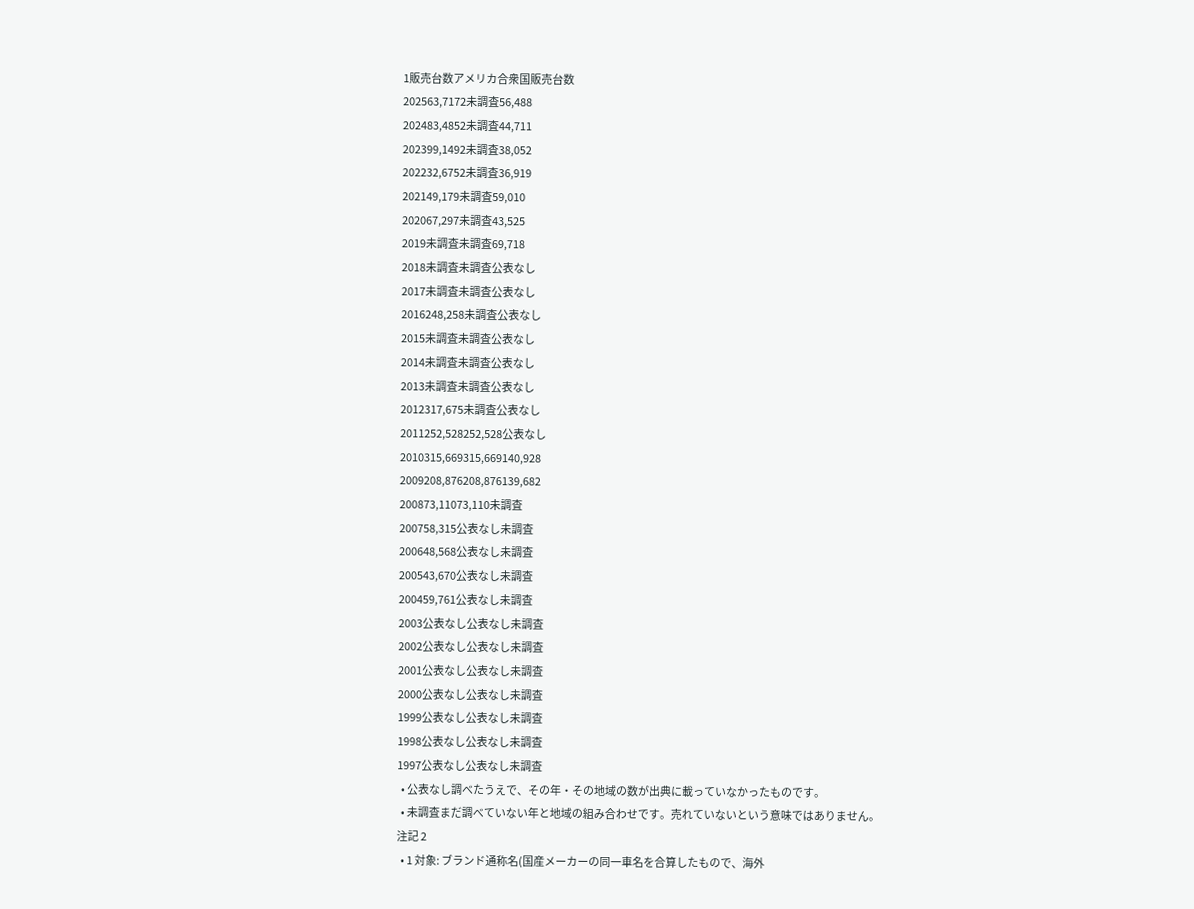1販売台数アメリカ合衆国販売台数
202563,7172未調査56,488
202483,4852未調査44,711
202399,1492未調査38,052
202232,6752未調査36,919
202149,179未調査59,010
202067,297未調査43,525
2019未調査未調査69,718
2018未調査未調査公表なし
2017未調査未調査公表なし
2016248,258未調査公表なし
2015未調査未調査公表なし
2014未調査未調査公表なし
2013未調査未調査公表なし
2012317,675未調査公表なし
2011252,528252,528公表なし
2010315,669315,669140,928
2009208,876208,876139,682
200873,11073,110未調査
200758,315公表なし未調査
200648,568公表なし未調査
200543,670公表なし未調査
200459,761公表なし未調査
2003公表なし公表なし未調査
2002公表なし公表なし未調査
2001公表なし公表なし未調査
2000公表なし公表なし未調査
1999公表なし公表なし未調査
1998公表なし公表なし未調査
1997公表なし公表なし未調査
  • 公表なし調べたうえで、その年・その地域の数が出典に載っていなかったものです。
  • 未調査まだ調べていない年と地域の組み合わせです。売れていないという意味ではありません。
注記 2
  • 1 対象: ブランド通称名(国産メーカーの同一車名を合算したもので、海外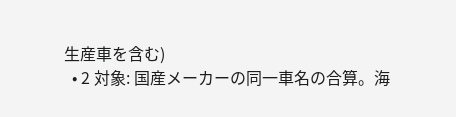生産車を含む)
  • 2 対象: 国産メーカーの同一車名の合算。海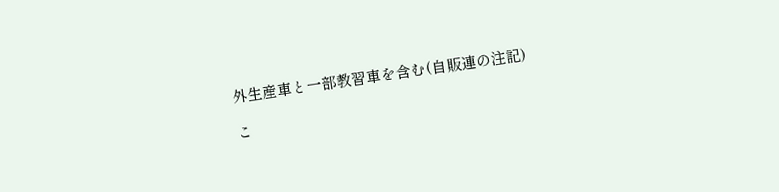外生産車と一部教習車を含む(自販連の注記)

こ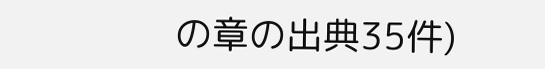の章の出典35件)